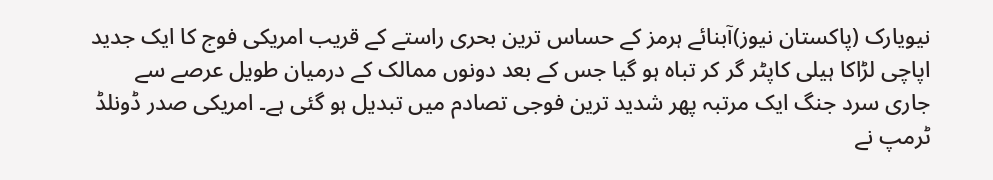نیویارک (پاکستان نیوز)آبنائے ہرمز کے حساس ترین بحری راستے کے قریب امریکی فوج کا ایک جدید اپاچی لڑاکا ہیلی کاپٹر گر کر تباہ ہو گیا جس کے بعد دونوں ممالک کے درمیان طویل عرصے سے جاری سرد جنگ ایک مرتبہ پھر شدید ترین فوجی تصادم میں تبدیل ہو گئی ہے۔ امریکی صدر ڈونلڈ ٹرمپ نے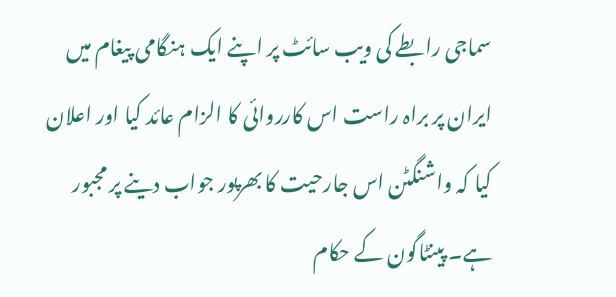سماجی رابطے کی ویب سائٹ پر اپنے ایک ہنگامی پیغام میں ایران پر براہ راست اس کارروائی کا الزام عائد کیا اور اعلان کیا کہ واشنگٹن اس جارحیت کا بھرپور جواب دینے پر مجبور ہے۔ پینٹاگون کے حکام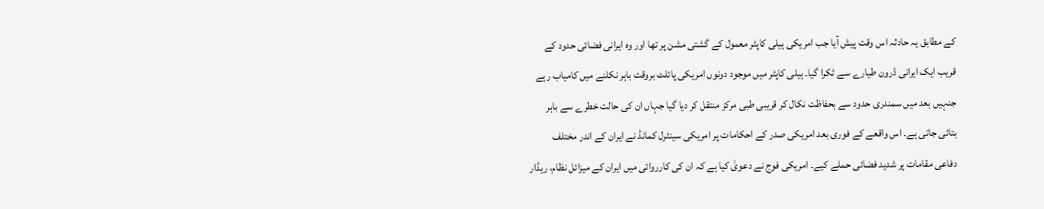کے مطابق یہ حادثہ اس وقت پیش آیا جب امریکی ہیلی کاپٹر معمول کے گشتی مشن پر تھا اور وہ ایرانی فضائی حدود کے قریب ایک ایرانی ڈرون طیارے سے ٹکرا گیا۔ ہیلی کاپٹر میں موجود دونوں امریکی پائلٹ بروقت باہر نکلنے میں کامیاب رہے جنہیں بعد میں سمندری حدود سے بحفاظت نکال کر قریبی طبی مرکز منتقل کر دیا گیا جہاں ان کی حالت خطرے سے باہر بتائی جاتی ہے۔ اس واقعے کے فوری بعد امریکی صدر کے احکامات پر امریکی سینٹرل کمانڈ نے ایران کے اندر مختلف دفاعی مقامات پر شدید فضائی حملے کیے۔ امریکی فوج نے دعویٰ کیا ہے کہ ان کی کارروائی میں ایران کے میزائل نظام، ریڈار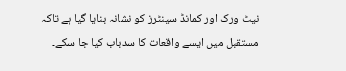نیٹ ورک اور کمانڈ سینٹرز کو نشانہ بنایا گیا ہے تاکہ مستقبل میں ایسے واقعات کا سدباب کیا جا سکے۔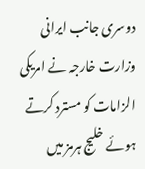دوسری جانب ایرانی وزارت خارجہ نے امریکی الزامات کو مسترد کرتے ہوئے خلیج ہرمز میں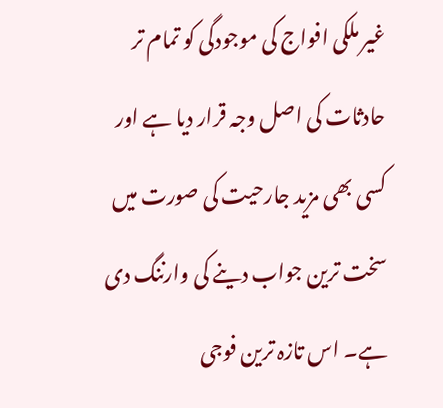غیر ملکی افواج کی موجودگی کو تمام تر حادثات کی اصل وجہ قرار دیا ہے اور کسی بھی مزید جارحیت کی صورت میں سخت ترین جواب دینے کی وارننگ دی ہے۔ اس تازہ ترین فوجی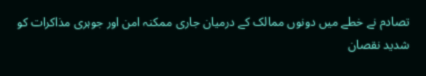تصادم نے خطے میں دونوں ممالک کے درمیان جاری ممکنہ امن اور جوہری مذاکرات کو شدید نقصان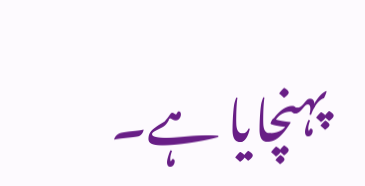پہنچایا ہے۔